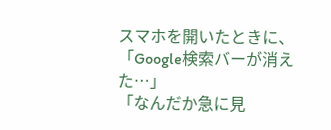スマホを開いたときに、
「Google検索バーが消えた…」
「なんだか急に見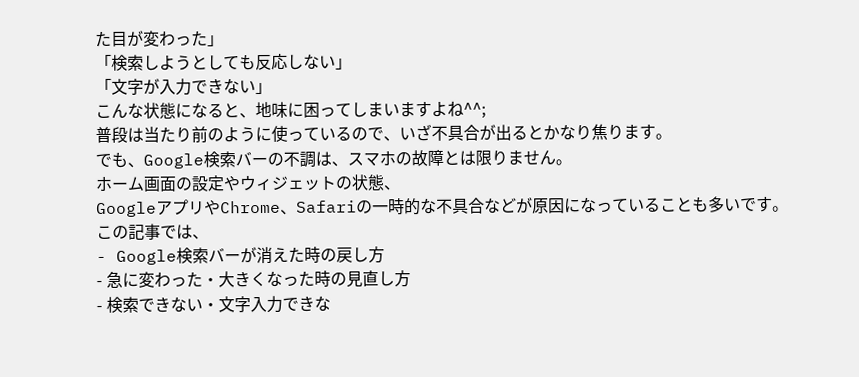た目が変わった」
「検索しようとしても反応しない」
「文字が入力できない」
こんな状態になると、地味に困ってしまいますよね^^;
普段は当たり前のように使っているので、いざ不具合が出るとかなり焦ります。
でも、Google検索バーの不調は、スマホの故障とは限りません。
ホーム画面の設定やウィジェットの状態、
GoogleアプリやChrome、Safariの一時的な不具合などが原因になっていることも多いです。
この記事では、
- Google検索バーが消えた時の戻し方
- 急に変わった・大きくなった時の見直し方
- 検索できない・文字入力できな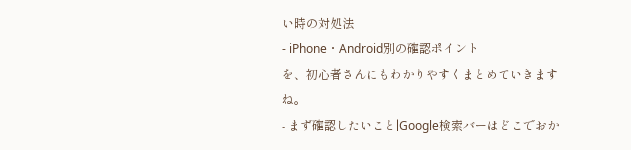い時の対処法
- iPhone・Android別の確認ポイント
を、初心者さんにもわかりやすくまとめていきますね。
- まず確認したいこと|Google検索バーはどこでおか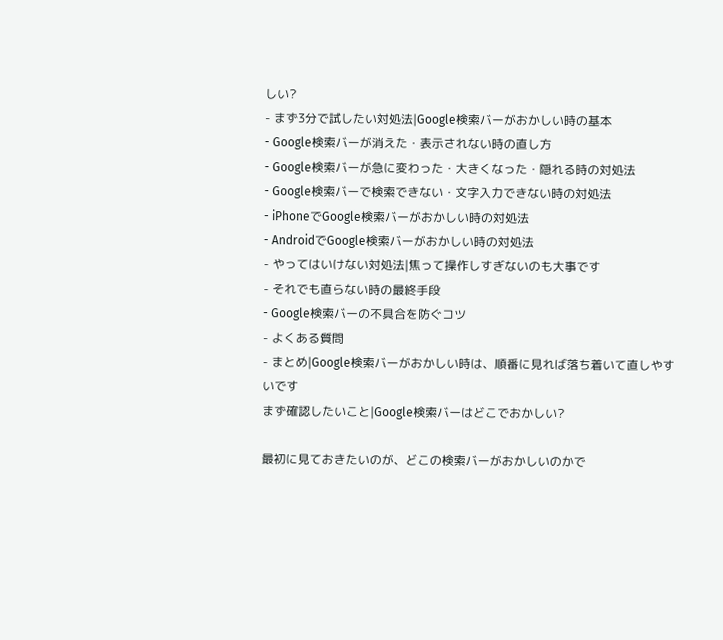しい?
- まず3分で試したい対処法|Google検索バーがおかしい時の基本
- Google検索バーが消えた・表示されない時の直し方
- Google検索バーが急に変わった・大きくなった・隠れる時の対処法
- Google検索バーで検索できない・文字入力できない時の対処法
- iPhoneでGoogle検索バーがおかしい時の対処法
- AndroidでGoogle検索バーがおかしい時の対処法
- やってはいけない対処法|焦って操作しすぎないのも大事です
- それでも直らない時の最終手段
- Google検索バーの不具合を防ぐコツ
- よくある質問
- まとめ|Google検索バーがおかしい時は、順番に見れば落ち着いて直しやすいです
まず確認したいこと|Google検索バーはどこでおかしい?

最初に見ておきたいのが、どこの検索バーがおかしいのかで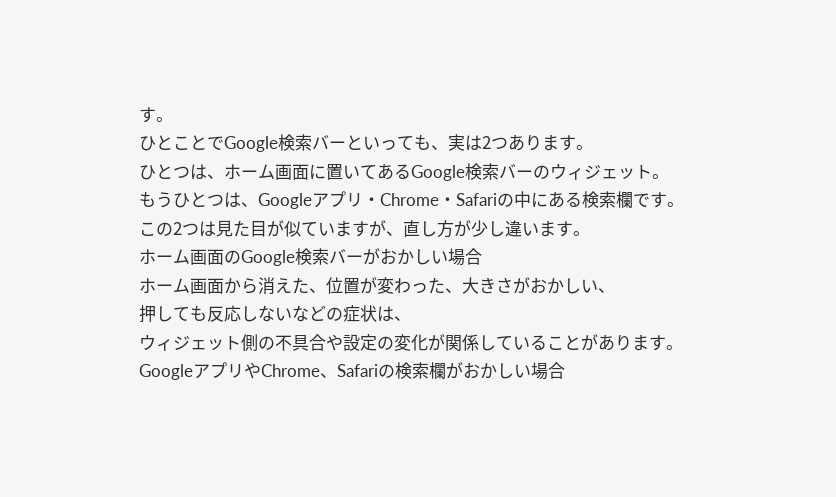す。
ひとことでGoogle検索バーといっても、実は2つあります。
ひとつは、ホーム画面に置いてあるGoogle検索バーのウィジェット。
もうひとつは、Googleアプリ・Chrome・Safariの中にある検索欄です。
この2つは見た目が似ていますが、直し方が少し違います。
ホーム画面のGoogle検索バーがおかしい場合
ホーム画面から消えた、位置が変わった、大きさがおかしい、
押しても反応しないなどの症状は、
ウィジェット側の不具合や設定の変化が関係していることがあります。
GoogleアプリやChrome、Safariの検索欄がおかしい場合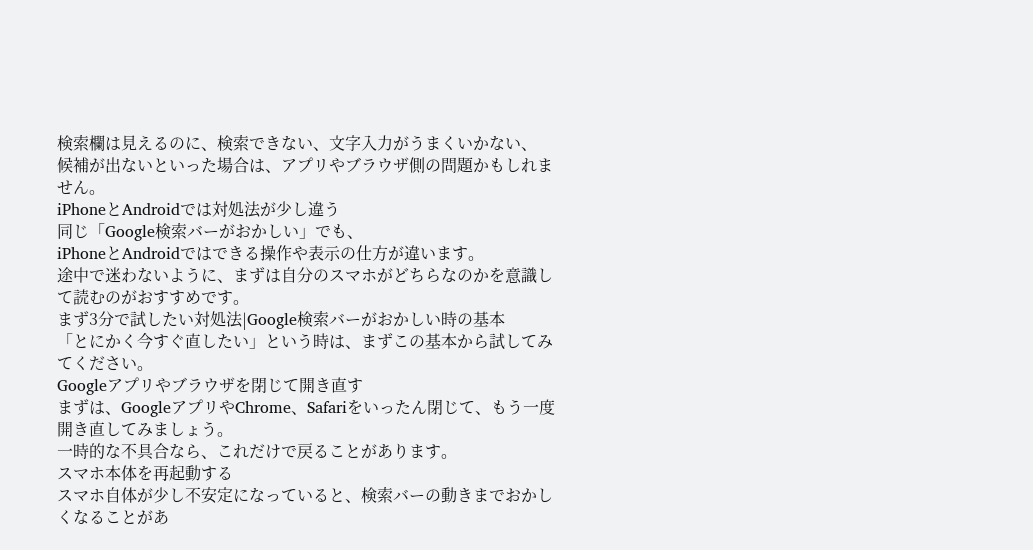検索欄は見えるのに、検索できない、文字入力がうまくいかない、
候補が出ないといった場合は、アプリやブラウザ側の問題かもしれません。
iPhoneとAndroidでは対処法が少し違う
同じ「Google検索バーがおかしい」でも、
iPhoneとAndroidではできる操作や表示の仕方が違います。
途中で迷わないように、まずは自分のスマホがどちらなのかを意識して読むのがおすすめです。
まず3分で試したい対処法|Google検索バーがおかしい時の基本
「とにかく今すぐ直したい」という時は、まずこの基本から試してみてください。
Googleアプリやブラウザを閉じて開き直す
まずは、GoogleアプリやChrome、Safariをいったん閉じて、もう一度開き直してみましょう。
一時的な不具合なら、これだけで戻ることがあります。
スマホ本体を再起動する
スマホ自体が少し不安定になっていると、検索バーの動きまでおかしくなることがあ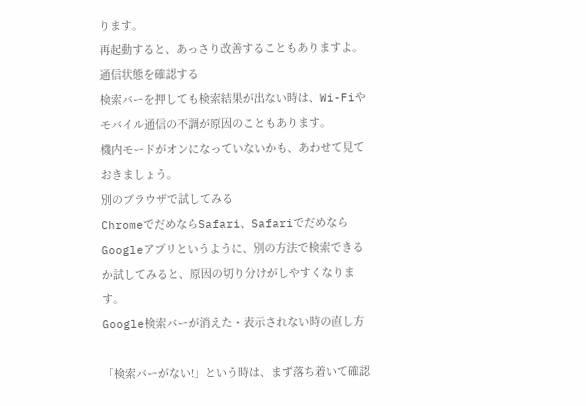ります。
再起動すると、あっさり改善することもありますよ。
通信状態を確認する
検索バーを押しても検索結果が出ない時は、Wi-Fiやモバイル通信の不調が原因のこともあります。
機内モードがオンになっていないかも、あわせて見ておきましょう。
別のブラウザで試してみる
ChromeでだめならSafari、SafariでだめならGoogleアプリというように、別の方法で検索できるか試してみると、原因の切り分けがしやすくなります。
Google検索バーが消えた・表示されない時の直し方

「検索バーがない!」という時は、まず落ち着いて確認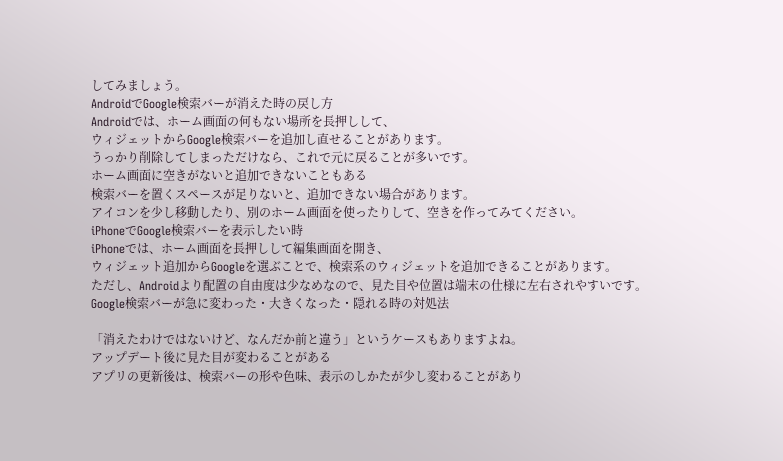してみましょう。
AndroidでGoogle検索バーが消えた時の戻し方
Androidでは、ホーム画面の何もない場所を長押しして、
ウィジェットからGoogle検索バーを追加し直せることがあります。
うっかり削除してしまっただけなら、これで元に戻ることが多いです。
ホーム画面に空きがないと追加できないこともある
検索バーを置くスペースが足りないと、追加できない場合があります。
アイコンを少し移動したり、別のホーム画面を使ったりして、空きを作ってみてください。
iPhoneでGoogle検索バーを表示したい時
iPhoneでは、ホーム画面を長押しして編集画面を開き、
ウィジェット追加からGoogleを選ぶことで、検索系のウィジェットを追加できることがあります。
ただし、Androidより配置の自由度は少なめなので、見た目や位置は端末の仕様に左右されやすいです。
Google検索バーが急に変わった・大きくなった・隠れる時の対処法

「消えたわけではないけど、なんだか前と違う」というケースもありますよね。
アップデート後に見た目が変わることがある
アプリの更新後は、検索バーの形や色味、表示のしかたが少し変わることがあり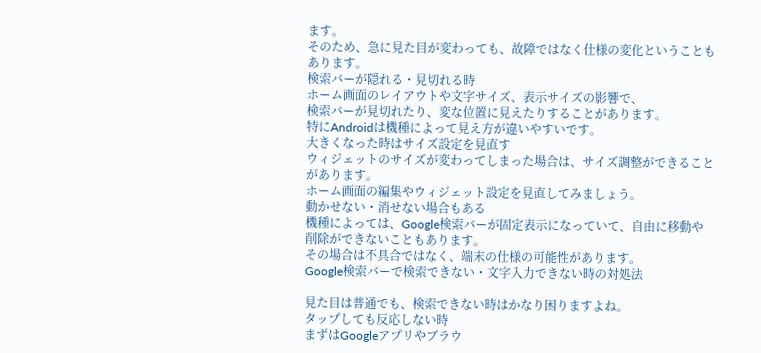ます。
そのため、急に見た目が変わっても、故障ではなく仕様の変化ということもあります。
検索バーが隠れる・見切れる時
ホーム画面のレイアウトや文字サイズ、表示サイズの影響で、
検索バーが見切れたり、変な位置に見えたりすることがあります。
特にAndroidは機種によって見え方が違いやすいです。
大きくなった時はサイズ設定を見直す
ウィジェットのサイズが変わってしまった場合は、サイズ調整ができることがあります。
ホーム画面の編集やウィジェット設定を見直してみましょう。
動かせない・消せない場合もある
機種によっては、Google検索バーが固定表示になっていて、自由に移動や削除ができないこともあります。
その場合は不具合ではなく、端末の仕様の可能性があります。
Google検索バーで検索できない・文字入力できない時の対処法

見た目は普通でも、検索できない時はかなり困りますよね。
タップしても反応しない時
まずはGoogleアプリやブラウ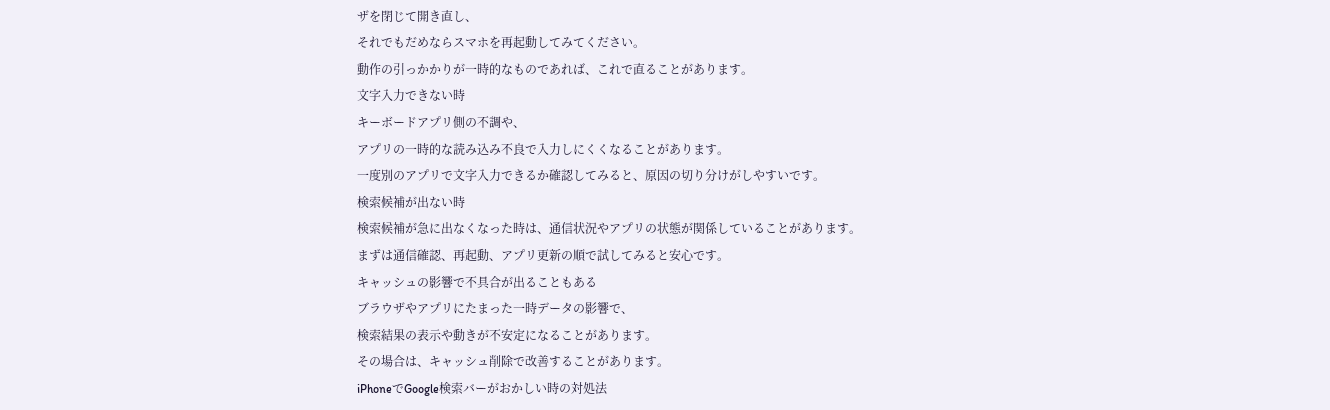ザを閉じて開き直し、
それでもだめならスマホを再起動してみてください。
動作の引っかかりが一時的なものであれば、これで直ることがあります。
文字入力できない時
キーボードアプリ側の不調や、
アプリの一時的な読み込み不良で入力しにくくなることがあります。
一度別のアプリで文字入力できるか確認してみると、原因の切り分けがしやすいです。
検索候補が出ない時
検索候補が急に出なくなった時は、通信状況やアプリの状態が関係していることがあります。
まずは通信確認、再起動、アプリ更新の順で試してみると安心です。
キャッシュの影響で不具合が出ることもある
ブラウザやアプリにたまった一時データの影響で、
検索結果の表示や動きが不安定になることがあります。
その場合は、キャッシュ削除で改善することがあります。
iPhoneでGoogle検索バーがおかしい時の対処法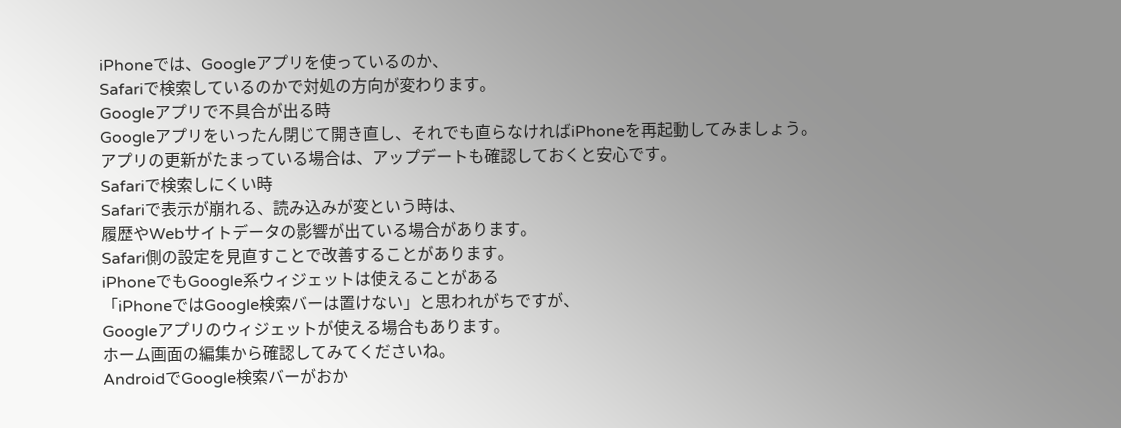iPhoneでは、Googleアプリを使っているのか、
Safariで検索しているのかで対処の方向が変わります。
Googleアプリで不具合が出る時
Googleアプリをいったん閉じて開き直し、それでも直らなければiPhoneを再起動してみましょう。
アプリの更新がたまっている場合は、アップデートも確認しておくと安心です。
Safariで検索しにくい時
Safariで表示が崩れる、読み込みが変という時は、
履歴やWebサイトデータの影響が出ている場合があります。
Safari側の設定を見直すことで改善することがあります。
iPhoneでもGoogle系ウィジェットは使えることがある
「iPhoneではGoogle検索バーは置けない」と思われがちですが、
Googleアプリのウィジェットが使える場合もあります。
ホーム画面の編集から確認してみてくださいね。
AndroidでGoogle検索バーがおか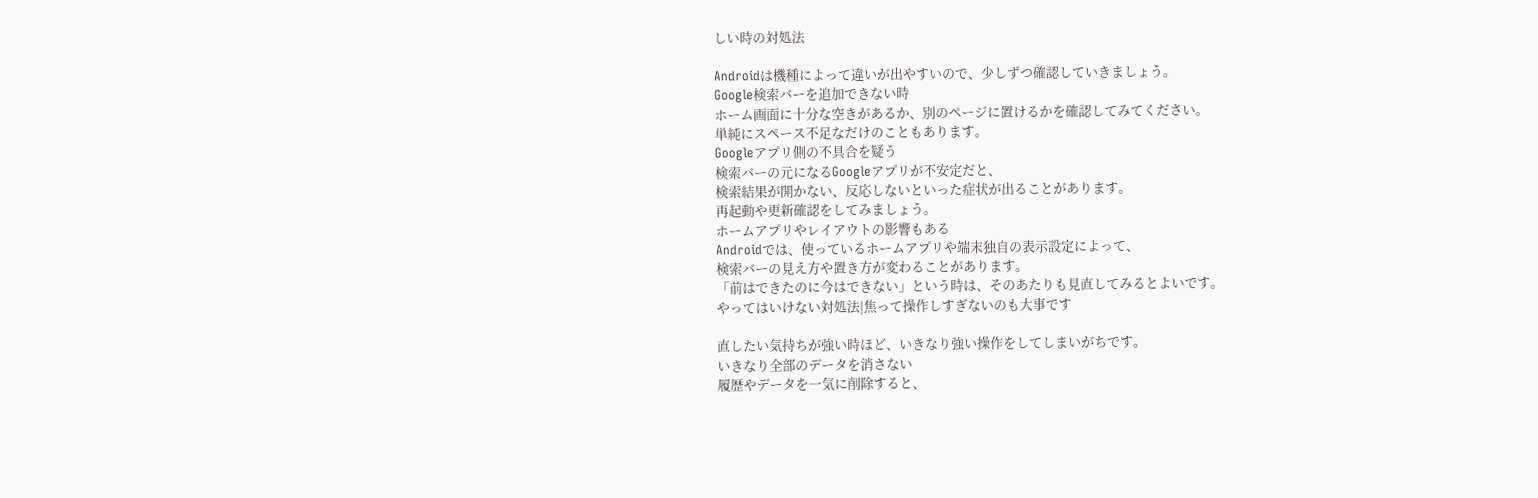しい時の対処法

Androidは機種によって違いが出やすいので、少しずつ確認していきましょう。
Google検索バーを追加できない時
ホーム画面に十分な空きがあるか、別のページに置けるかを確認してみてください。
単純にスペース不足なだけのこともあります。
Googleアプリ側の不具合を疑う
検索バーの元になるGoogleアプリが不安定だと、
検索結果が開かない、反応しないといった症状が出ることがあります。
再起動や更新確認をしてみましょう。
ホームアプリやレイアウトの影響もある
Androidでは、使っているホームアプリや端末独自の表示設定によって、
検索バーの見え方や置き方が変わることがあります。
「前はできたのに今はできない」という時は、そのあたりも見直してみるとよいです。
やってはいけない対処法|焦って操作しすぎないのも大事です

直したい気持ちが強い時ほど、いきなり強い操作をしてしまいがちです。
いきなり全部のデータを消さない
履歴やデータを一気に削除すると、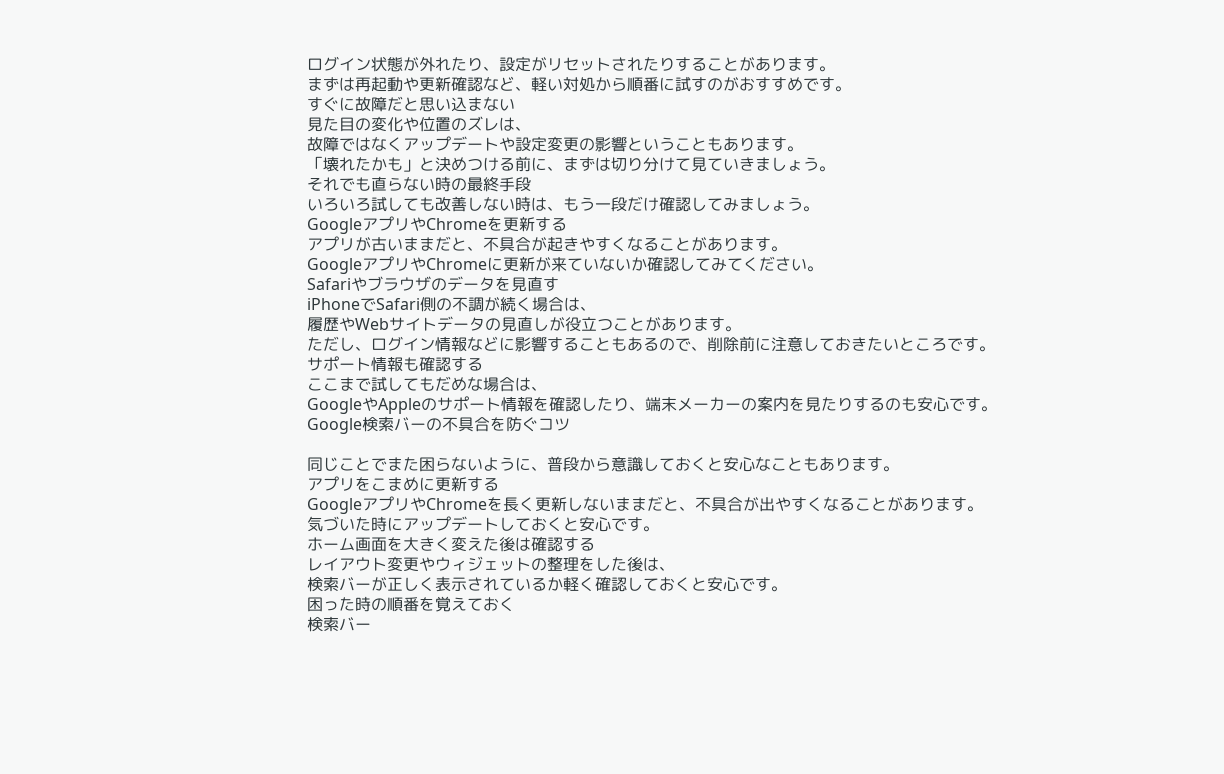ログイン状態が外れたり、設定がリセットされたりすることがあります。
まずは再起動や更新確認など、軽い対処から順番に試すのがおすすめです。
すぐに故障だと思い込まない
見た目の変化や位置のズレは、
故障ではなくアップデートや設定変更の影響ということもあります。
「壊れたかも」と決めつける前に、まずは切り分けて見ていきましょう。
それでも直らない時の最終手段
いろいろ試しても改善しない時は、もう一段だけ確認してみましょう。
GoogleアプリやChromeを更新する
アプリが古いままだと、不具合が起きやすくなることがあります。
GoogleアプリやChromeに更新が来ていないか確認してみてください。
Safariやブラウザのデータを見直す
iPhoneでSafari側の不調が続く場合は、
履歴やWebサイトデータの見直しが役立つことがあります。
ただし、ログイン情報などに影響することもあるので、削除前に注意しておきたいところです。
サポート情報も確認する
ここまで試してもだめな場合は、
GoogleやAppleのサポート情報を確認したり、端末メーカーの案内を見たりするのも安心です。
Google検索バーの不具合を防ぐコツ

同じことでまた困らないように、普段から意識しておくと安心なこともあります。
アプリをこまめに更新する
GoogleアプリやChromeを長く更新しないままだと、不具合が出やすくなることがあります。
気づいた時にアップデートしておくと安心です。
ホーム画面を大きく変えた後は確認する
レイアウト変更やウィジェットの整理をした後は、
検索バーが正しく表示されているか軽く確認しておくと安心です。
困った時の順番を覚えておく
検索バー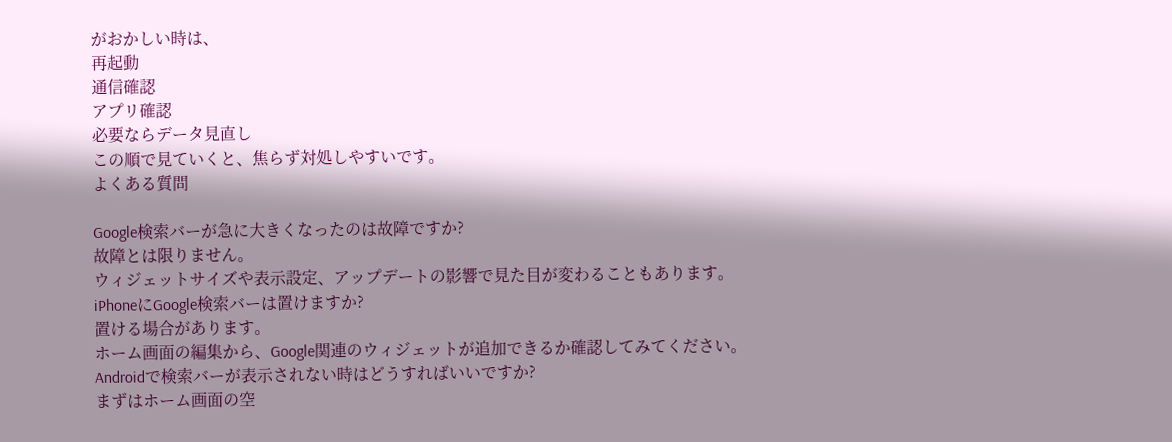がおかしい時は、
再起動
通信確認
アプリ確認
必要ならデータ見直し
この順で見ていくと、焦らず対処しやすいです。
よくある質問

Google検索バーが急に大きくなったのは故障ですか?
故障とは限りません。
ウィジェットサイズや表示設定、アップデートの影響で見た目が変わることもあります。
iPhoneにGoogle検索バーは置けますか?
置ける場合があります。
ホーム画面の編集から、Google関連のウィジェットが追加できるか確認してみてください。
Androidで検索バーが表示されない時はどうすればいいですか?
まずはホーム画面の空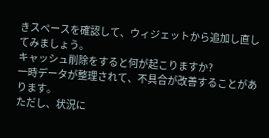きスペースを確認して、ウィジェットから追加し直してみましょう。
キャッシュ削除をすると何が起こりますか?
一時データが整理されて、不具合が改善することがあります。
ただし、状況に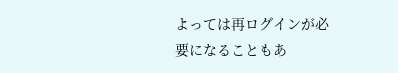よっては再ログインが必要になることもあ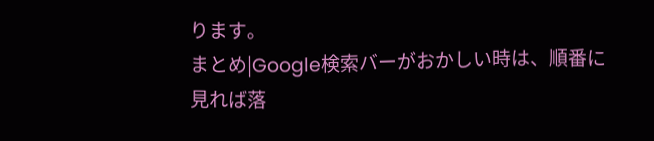ります。
まとめ|Google検索バーがおかしい時は、順番に見れば落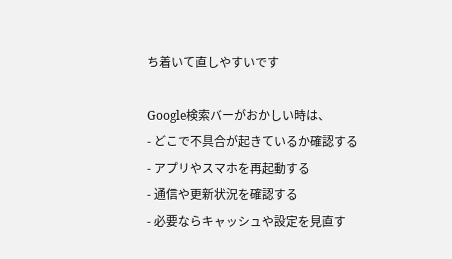ち着いて直しやすいです

Google検索バーがおかしい時は、
- どこで不具合が起きているか確認する
- アプリやスマホを再起動する
- 通信や更新状況を確認する
- 必要ならキャッシュや設定を見直す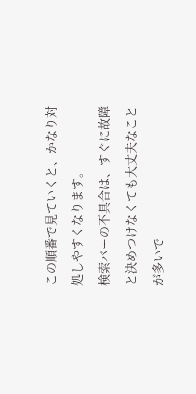この順番で見ていくと、かなり対処しやすくなります。
検索バーの不具合は、すぐに故障と決めつけなくても大丈夫なことが多いで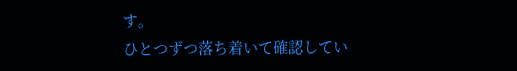す。
ひとつずつ落ち着いて確認してい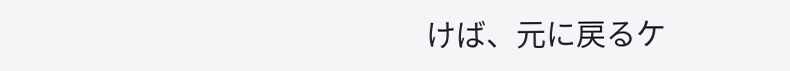けば、元に戻るケ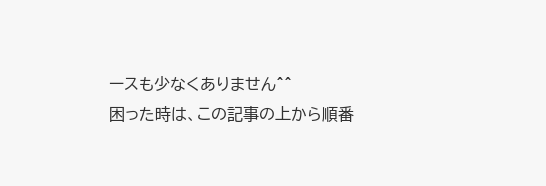ースも少なくありません^^
困った時は、この記事の上から順番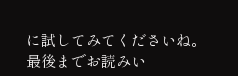に試してみてくださいね。
最後までお読みい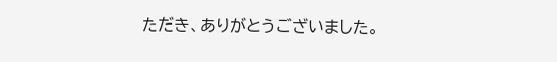ただき、ありがとうございました。